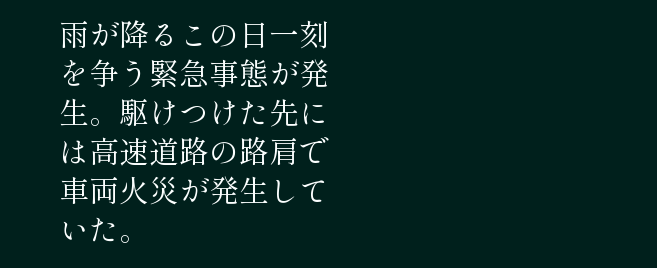雨が降るこの日一刻を争う緊急事態が発生。駆けつけた先には高速道路の路肩で車両火災が発生していた。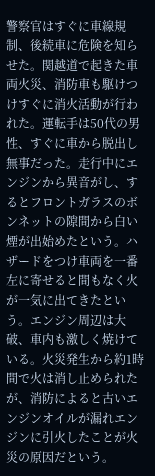警察官はすぐに車線規制、後続車に危険を知らせた。関越道で起きた車両火災、消防車も駆けつけすぐに消火活動が行われた。運転手は50代の男性、すぐに車から脱出し無事だった。走行中にエンジンから異音がし、するとフロントガラスのボンネットの隙間から白い煙が出始めたという。ハザードをつけ車両を一番左に寄せると間もなく火が一気に出てきたという。エンジン周辺は大破、車内も激しく焼けている。火災発生から約1時間で火は消し止められたが、消防によると古いエンジンオイルが漏れエンジンに引火したことが火災の原因だという。